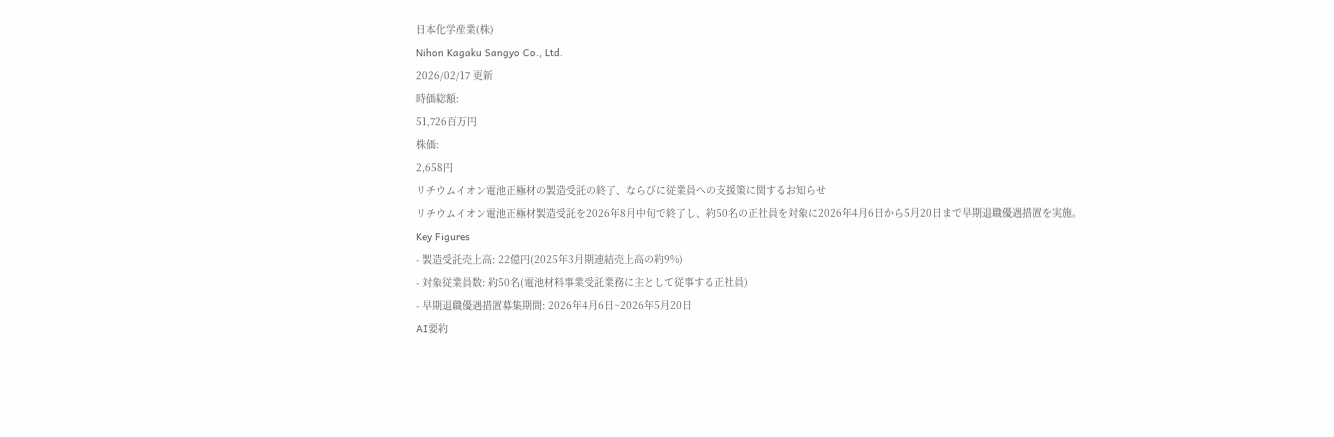日本化学産業(株)
Nihon Kagaku Sangyo Co., Ltd.
2026/02/17 更新
時価総額:
51,726百万円
株価:
2,658円
リチウムイオン電池正極材の製造受託の終了、ならびに従業員への支援策に関するお知らせ
リチウムイオン電池正極材製造受託を2026年8月中旬で終了し、約50名の正社員を対象に2026年4月6日から5月20日まで早期退職優遇措置を実施。
Key Figures
- 製造受託売上高: 22億円(2025年3月期連結売上高の約9%)
- 対象従業員数: 約50名(電池材料事業受託業務に主として従事する正社員)
- 早期退職優遇措置募集期間: 2026年4月6日~2026年5月20日
AI要約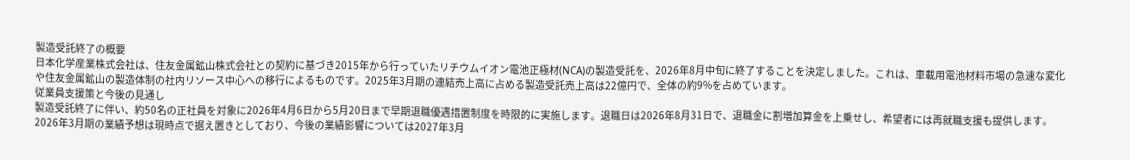製造受託終了の概要
日本化学産業株式会社は、住友金属鉱山株式会社との契約に基づき2015年から行っていたリチウムイオン電池正極材(NCA)の製造受託を、2026年8月中旬に終了することを決定しました。これは、車載用電池材料市場の急速な変化や住友金属鉱山の製造体制の社内リソース中心への移行によるものです。2025年3月期の連結売上高に占める製造受託売上高は22億円で、全体の約9%を占めています。
従業員支援策と今後の見通し
製造受託終了に伴い、約50名の正社員を対象に2026年4月6日から5月20日まで早期退職優遇措置制度を時限的に実施します。退職日は2026年8月31日で、退職金に割増加算金を上乗せし、希望者には再就職支援も提供します。2026年3月期の業績予想は現時点で据え置きとしており、今後の業績影響については2027年3月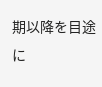期以降を目途に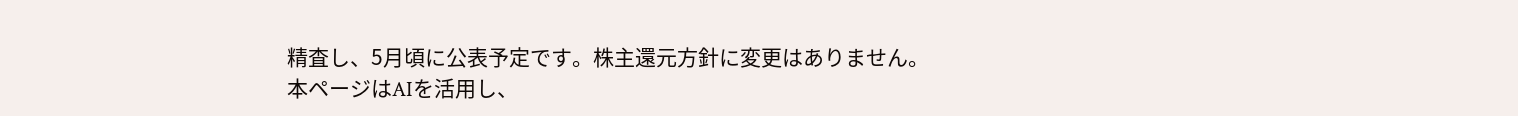精査し、5月頃に公表予定です。株主還元方針に変更はありません。
本ページはAIを活用し、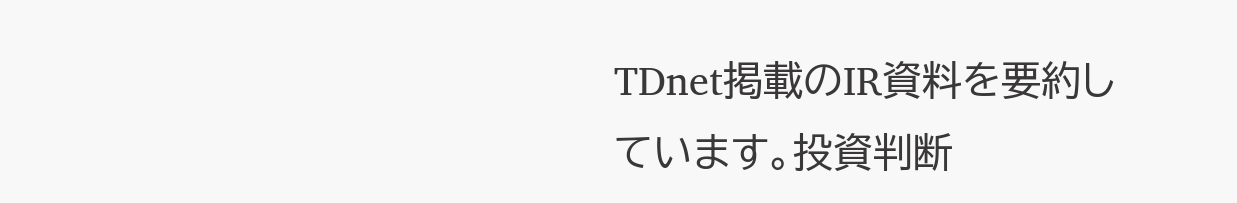TDnet掲載のIR資料を要約しています。投資判断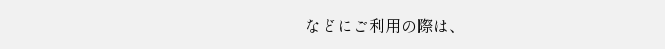などにご利用の際は、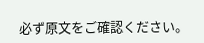必ず原文をご確認ください。